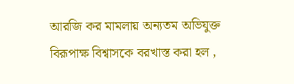আরজি কর মামলায় অন্যতম অভিযুক্ত বিরূপাক্ষ বিশ্বাসকে বরখাস্ত করা হল ,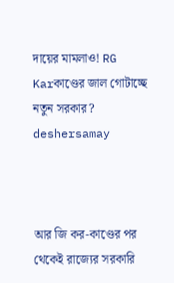দায়ের মামলাও! RG Karকাণ্ডের জাল গোটাচ্ছে নতুন সরকার?
deshersamay



আর জি কর-কাণ্ডের পর থেকেই রাজ্যের সরকারি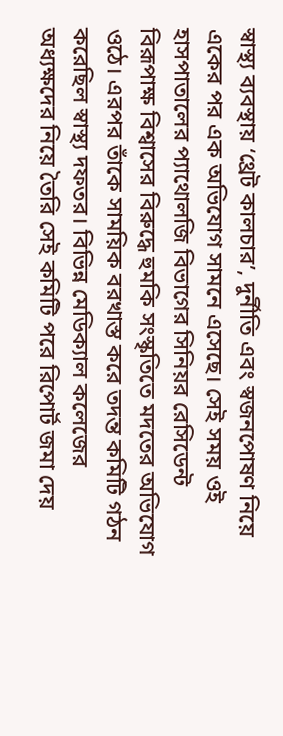স্বাস্থ্য ব্যবস্থায় ‘থ্রেট কালচার’, দুর্নীতি এবং স্বজনপোষণ নিয়ে একের পর এক অভিযোগ সামনে এসেছে। সেই সময় ওই হাসপাতালের প্যাথোলজি বিভাগের সিনিয়র রেসিডেন্ট বিরূপাক্ষ বিশ্বাসের বিরুদ্ধে হুমকি সংস্কৃতিতে মদতের অভিযোগ ওঠে। এরপর তাঁকে সাময়িক বরখাস্ত করে তদন্ত কমিটি গঠন করেছিল স্বাস্থ্য দফতর। বিভিন্ন মেডিক্যাল কলেজের অধ্যক্ষদের নিয়ে তৈরি সেই কমিটি পরে রিপোর্ট জমা দেয়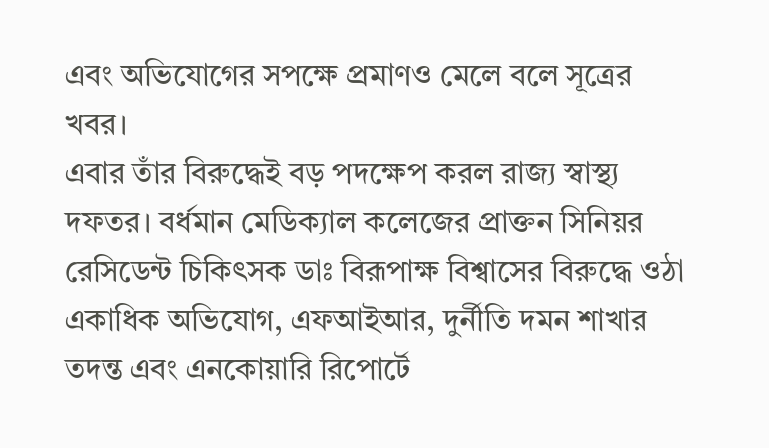এবং অভিযোগের সপক্ষে প্রমাণও মেলে বলে সূত্রের খবর।
এবার তাঁর বিরুদ্ধেই বড় পদক্ষেপ করল রাজ্য স্বাস্থ্য দফতর। বর্ধমান মেডিক্যাল কলেজের প্রাক্তন সিনিয়র রেসিডেন্ট চিকিৎসক ডাঃ বিরূপাক্ষ বিশ্বাসের বিরুদ্ধে ওঠা একাধিক অভিযোগ, এফআইআর, দুর্নীতি দমন শাখার তদন্ত এবং এনকোয়ারি রিপোর্টে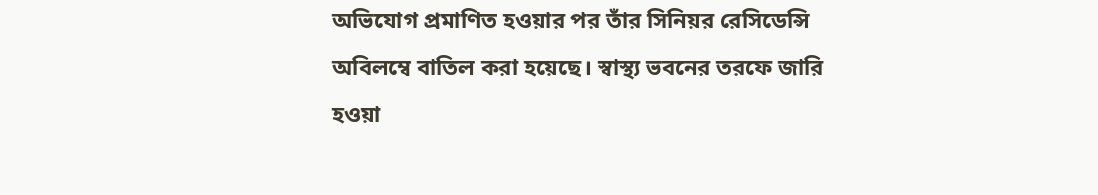অভিযোগ প্রমাণিত হওয়ার পর তাঁর সিনিয়র রেসিডেন্সি অবিলম্বে বাতিল করা হয়েছে। স্বাস্থ্য ভবনের তরফে জারি হওয়া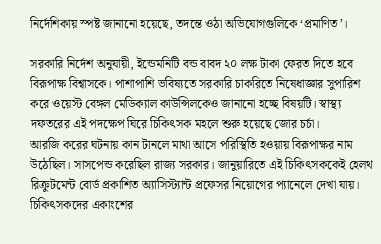নির্দেশিকায় স্পষ্ট জানানো হয়েছে, তদন্তে ওঠা অভিযোগগুলিকে ‘প্রমাণিত’।

সরকারি নির্দেশ অনুযায়ী, ইন্ডেমনিটি বন্ড বাবদ ২০ লক্ষ টাকা ফেরত দিতে হবে বিরূপাক্ষ বিশ্বাসকে। পাশাপাশি ভবিষ্যতে সরকারি চাকরিতে নিষেধাজ্ঞার সুপারিশ করে ওয়েস্ট বেঙ্গল মেডিক্যাল কাউন্সিলকেও জানানো হচ্ছে বিষয়টি। স্বাস্থ্য দফতরের এই পদক্ষেপ ঘিরে চিকিৎসক মহলে শুরু হয়েছে জোর চর্চা।
আরজি করের ঘটনায় কান টানলে মাথা আসে পরিস্থিতি হওয়ায় বিরূপাক্ষর নাম উঠেছিল। সাসপেন্ড করেছিল রাজ্য সরকার। জানুয়ারিতে এই চিকিৎসককেই হেলথ রিক্রুটমেন্ট বোর্ড প্রকাশিত অ্যাসিস্ট্যান্ট প্রফেসর নিয়োগের প্যানেলে দেখা যায়। চিকিৎসকদের একাংশের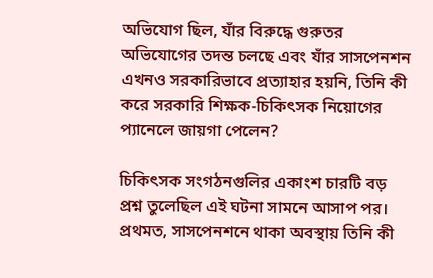অভিযোগ ছিল, যাঁর বিরুদ্ধে গুরুতর অভিযোগের তদন্ত চলছে এবং যাঁর সাসপেনশন এখনও সরকারিভাবে প্রত্যাহার হয়নি, তিনি কী করে সরকারি শিক্ষক-চিকিৎসক নিয়োগের প্যানেলে জায়গা পেলেন?

চিকিৎসক সংগঠনগুলির একাংশ চারটি বড় প্রশ্ন তুলেছিল এই ঘটনা সামনে আসাপ পর। প্রথমত, সাসপেনশনে থাকা অবস্থায় তিনি কী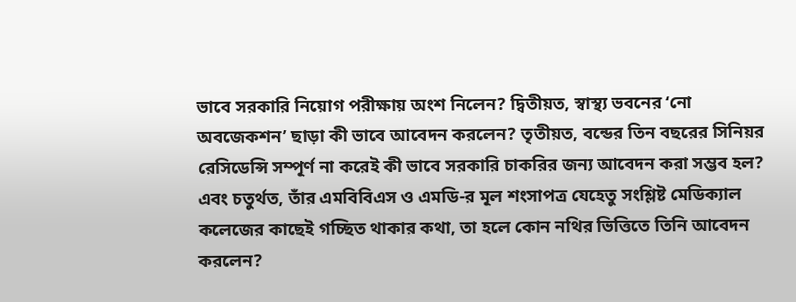ভাবে সরকারি নিয়োগ পরীক্ষায় অংশ নিলেন? দ্বিতীয়ত, স্বাস্থ্য ভবনের ‘নো অবজেকশন’ ছাড়া কী ভাবে আবেদন করলেন? তৃতীয়ত, বন্ডের তিন বছরের সিনিয়র রেসিডেন্সি সম্পূর্ণ না করেই কী ভাবে সরকারি চাকরির জন্য আবেদন করা সম্ভব হল? এবং চতুর্থত, তাঁর এমবিবিএস ও এমডি-র মূল শংসাপত্র যেহেতু সংশ্লিষ্ট মেডিক্যাল কলেজের কাছেই গচ্ছিত থাকার কথা, তা হলে কোন নথির ভিত্তিতে তিনি আবেদন করলেন?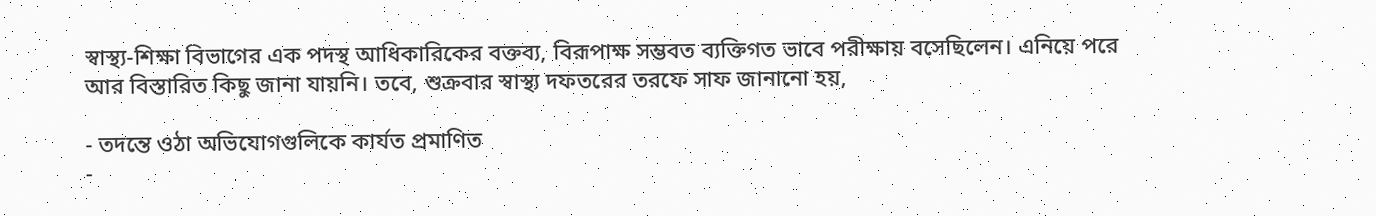স্বাস্থ্য-শিক্ষা বিভাগের এক পদস্থ আধিকারিকের বক্তব্য, বিরূপাক্ষ সম্ভবত ব্যক্তিগত ভাবে পরীক্ষায় বসেছিলেন। এনিয়ে পরে আর বিস্তারিত কিছু জানা যায়নি। তবে, শুক্রবার স্বাস্থ্য দফতরের তরফে সাফ জানানো হয়,

- তদন্তে ওঠা অভিযোগগুলিকে কার্যত প্রমাণিত
-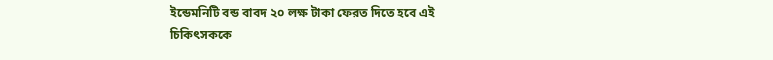ইন্ডেমনিটি বন্ড বাবদ ২০ লক্ষ টাকা ফেরত দিতে হবে এই চিকিৎসককে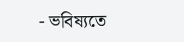- ভবিষ্যতে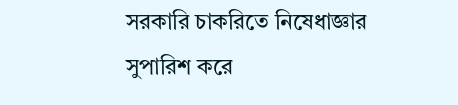সরকারি চাকরিতে নিষেধাজ্ঞার সুপারিশ করে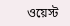ওয়েস্ট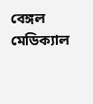বেঙ্গল মেডিক্যাল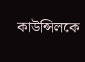কাউন্সিলকে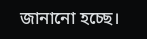জানানো হচ্ছে।